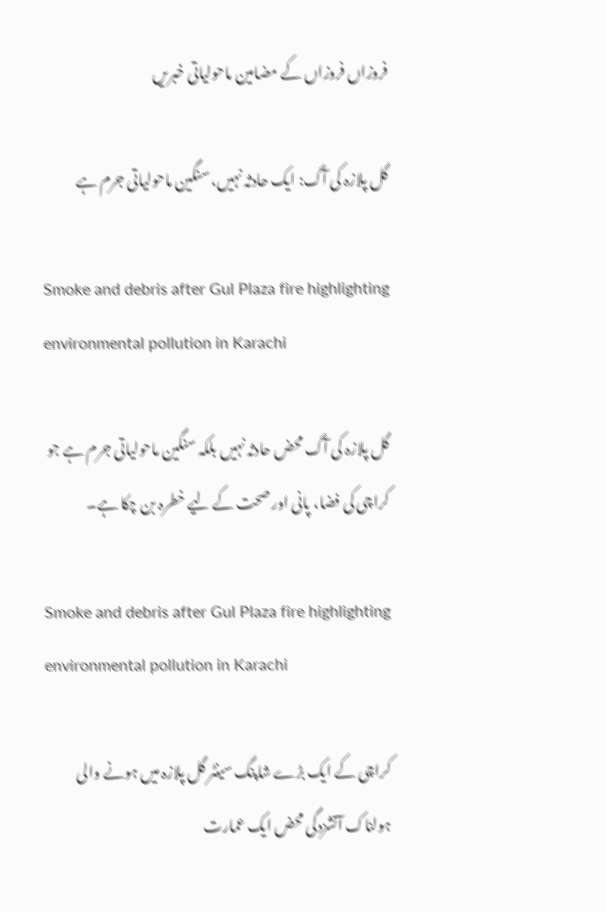فروزاں فروزاں کے مضامین ماحولیاتی خبریں

گل پلازہ کی آگ: ایک حادثہ نہیں، سنگین ماحولیاتی جرم ہے

Smoke and debris after Gul Plaza fire highlighting environmental pollution in Karachi

گل پلازہ کی آگ محض حادثہ نہیں بلکہ سنگین ماحولیاتی جرم ہے جو کراچی کی فضا، پانی اور صحت کے لیے خطرہ بن چکا ہے۔

Smoke and debris after Gul Plaza fire highlighting environmental pollution in Karachi

کراچی کے ایک بڑے شاپنگ سینٹر گل پلازہ میں ہونے والی ہولناک آتشزدگی محض ایک عمارت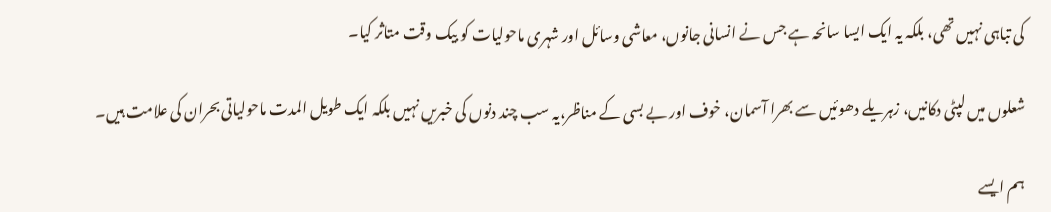کی تباہی نہیں تھی، بلکہ یہ ایک ایسا سانحہ ہے جس نے انسانی جانوں، معاشی وسائل اور شہری ماحولیات کو بیک وقت متاثر کیا۔

شعلوں میں لپٹی دکانیں، زہریلے دھوئیں سے بھرا آسمان، خوف اور بے بسی کے مناظر،یہ سب چند دنوں کی خبریں نہیں بلکہ ایک طویل المدت ماحولیاتی بحران کی علامت ہیں۔

ہم ایسے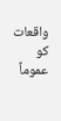واقعات کو عموماً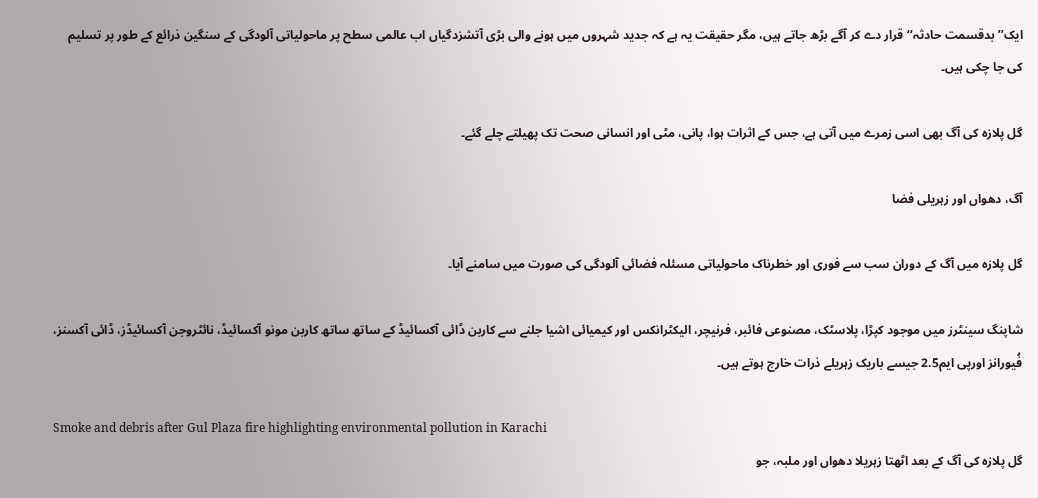ایک’’بدقسمت حادثہ‘‘ قرار دے کر آگے بڑھ جاتے ہیں، مگر حقیقت یہ ہے کہ جدید شہروں میں ہونے والی بڑی آتشزدگیاں اب عالمی سطح پر ماحولیاتی آلودگی کے سنگین ذرائع کے طور پر تسلیم کی جا چکی ہیں۔

گل پلازہ کی آگ بھی اسی زمرے میں آتی ہے، جس کے اثرات ہوا، پانی، مٹی اور انسانی صحت تک پھیلتے چلے گئے۔

آگ، دھواں اور زہریلی فضا

گل پلازہ میں آگ کے دوران سب سے فوری اور خطرناک ماحولیاتی مسئلہ فضائی آلودگی کی صورت میں سامنے آیا۔

شاپنگ سینٹرز میں موجود کپڑا، پلاسٹک، مصنوعی فائبر، فرنیچر، الیکٹرانکس اور کیمیائی اشیا جلنے سے کاربن ڈائی آکسائیڈ کے ساتھ ساتھ کاربن مونو آکسائیڈ، نائٹروجن آکسائیڈز، ڈائی آکسنز، فُیورانز اورپی ایم2.5 جیسے باریک زہریلے ذرات خارج ہوتے ہیں۔

Smoke and debris after Gul Plaza fire highlighting environmental pollution in Karachi
گل پلازہ کی آگ کے بعد اٹھتا زہریلا دھواں اور ملبہ، جو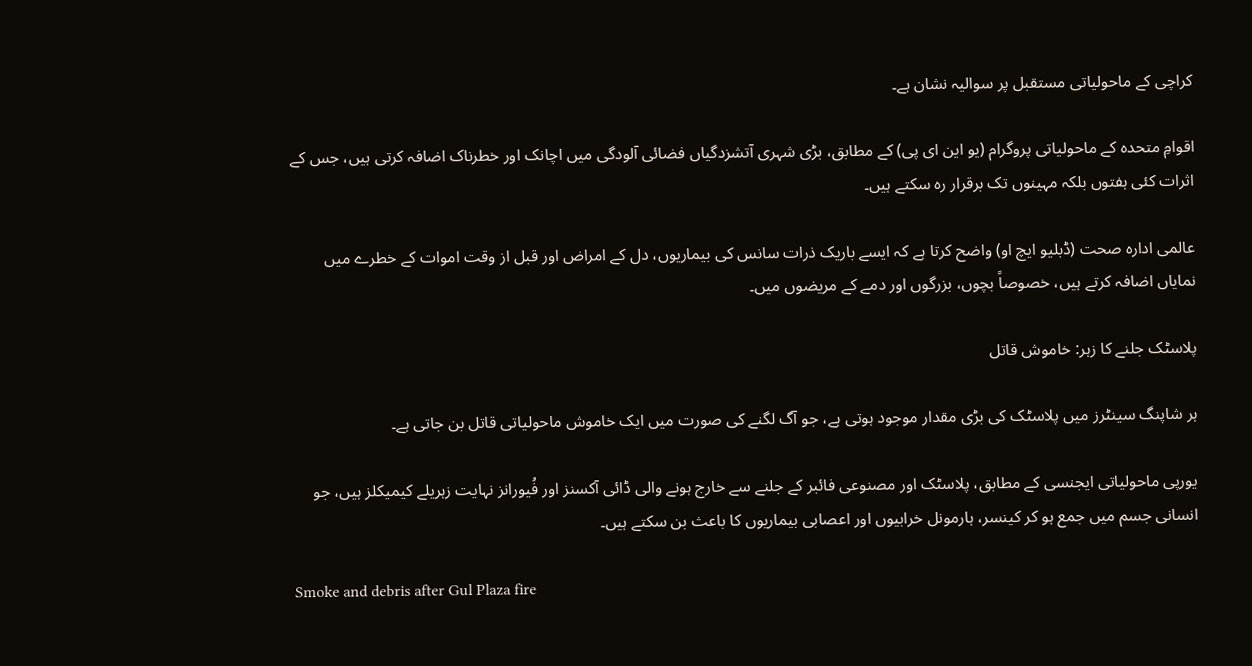کراچی کے ماحولیاتی مستقبل پر سوالیہ نشان ہے۔

اقوامِ متحدہ کے ماحولیاتی پروگرام (یو این ای پی) کے مطابق، بڑی شہری آتشزدگیاں فضائی آلودگی میں اچانک اور خطرناک اضافہ کرتی ہیں، جس کے اثرات کئی ہفتوں بلکہ مہینوں تک برقرار رہ سکتے ہیں۔

عالمی ادارہ صحت (ڈبلیو ایچ او) واضح کرتا ہے کہ ایسے باریک ذرات سانس کی بیماریوں، دل کے امراض اور قبل از وقت اموات کے خطرے میں نمایاں اضافہ کرتے ہیں، خصوصاً بچوں، بزرگوں اور دمے کے مریضوں میں۔

پلاسٹک جلنے کا زہر: خاموش قاتل

ہر شاپنگ سینٹرز میں پلاسٹک کی بڑی مقدار موجود ہوتی ہے، جو آگ لگنے کی صورت میں ایک خاموش ماحولیاتی قاتل بن جاتی ہے۔

یورپی ماحولیاتی ایجنسی کے مطابق، پلاسٹک اور مصنوعی فائبر کے جلنے سے خارج ہونے والی ڈائی آکسنز اور فُیورانز نہایت زہریلے کیمیکلز ہیں، جو انسانی جسم میں جمع ہو کر کینسر، ہارمونل خرابیوں اور اعصابی بیماریوں کا باعث بن سکتے ہیں۔

Smoke and debris after Gul Plaza fire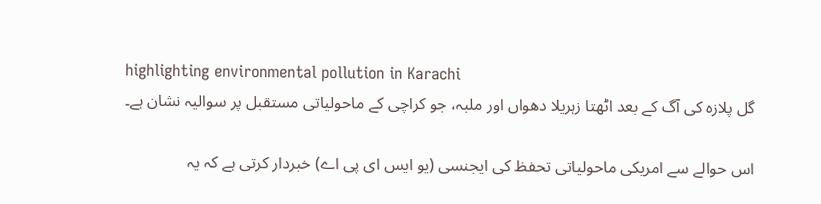highlighting environmental pollution in Karachi
گل پلازہ کی آگ کے بعد اٹھتا زہریلا دھواں اور ملبہ، جو کراچی کے ماحولیاتی مستقبل پر سوالیہ نشان ہے۔

اس حوالے سے امریکی ماحولیاتی تحفظ کی ایجنسی (یو ایس ای پی اے) خبردار کرتی ہے کہ یہ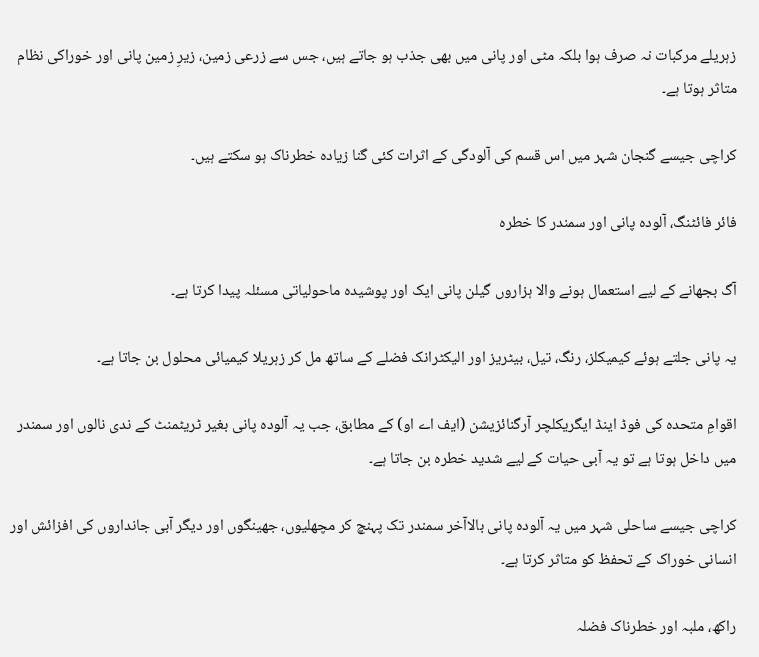زہریلے مرکبات نہ صرف ہوا بلکہ مٹی اور پانی میں بھی جذب ہو جاتے ہیں، جس سے زرعی زمین، زیرِ زمین پانی اور خوراکی نظام متاثر ہوتا ہے۔

کراچی جیسے گنجان شہر میں اس قسم کی آلودگی کے اثرات کئی گنا زیادہ خطرناک ہو سکتے ہیں۔

فائر فائٹنگ، آلودہ پانی اور سمندر کا خطرہ

آگ بجھانے کے لیے استعمال ہونے والا ہزاروں گیلن پانی ایک اور پوشیدہ ماحولیاتی مسئلہ پیدا کرتا ہے۔

یہ پانی جلتے ہوئے کیمیکلز، رنگ، تیل، بیٹریز اور الیکٹرانک فضلے کے ساتھ مل کر زہریلا کیمیائی محلول بن جاتا ہے۔

اقوامِ متحدہ کی فوڈ اینڈ ایگریکلچر آرگنائزیشن (ایف اے او) کے مطابق، جب یہ آلودہ پانی بغیر ٹریٹمنٹ کے ندی نالوں اور سمندر میں داخل ہوتا ہے تو یہ آبی حیات کے لیے شدید خطرہ بن جاتا ہے۔

کراچی جیسے ساحلی شہر میں یہ آلودہ پانی بالاآخر سمندر تک پہنچ کر مچھلیوں، جھینگوں اور دیگر آبی جانداروں کی افزائش اور انسانی خوراک کے تحفظ کو متاثر کرتا ہے۔

راکھ، ملبہ اور خطرناک فضلہ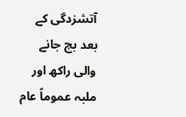آتشزدگی کے بعد بچ جانے والی راکھ اور ملبہ عموماً عام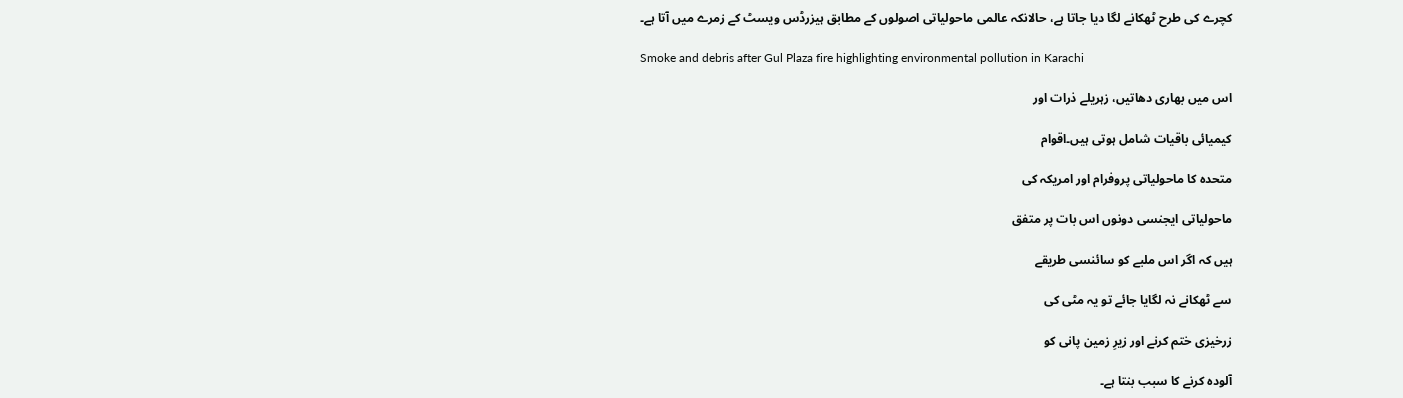کچرے کی طرح ٹھکانے لگا دیا جاتا ہے، حالانکہ عالمی ماحولیاتی اصولوں کے مطابق ہیزرڈس ویسٹ کے زمرے میں آتا ہے۔

Smoke and debris after Gul Plaza fire highlighting environmental pollution in Karachi

اس میں بھاری دھاتیں، زہریلے ذرات اور

کیمیائی باقیات شامل ہوتی ہیں۔اقوام

متحدہ کا ماحولیاتی پروفرام اور امریکہ کی

ماحولیاتی ایجنسی دونوں اس بات پر متفق

ہیں کہ اگر اس ملبے کو سائنسی طریقے

سے ٹھکانے نہ لگایا جائے تو یہ مٹی کی

زرخیزی ختم کرنے اور زیرِ زمین پانی کو

آلودہ کرنے کا سبب بنتا ہے۔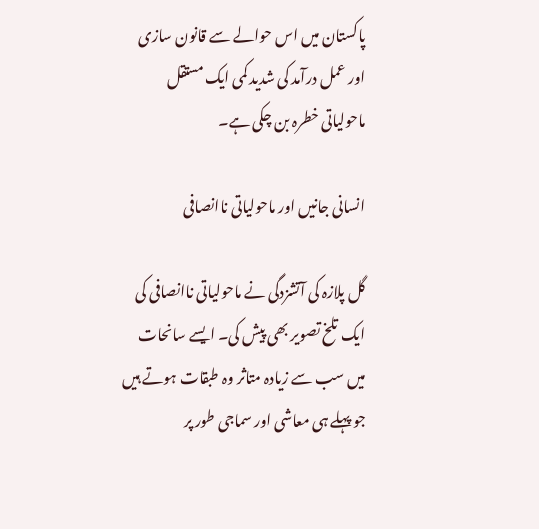پاکستان میں اس حوالے سے قانون سازی اور عمل درآمد کی شدید کمی ایک مستقل ماحولیاتی خطرہ بن چکی ہے۔

انسانی جانیں اور ماحولیاتی ناانصافی

گل پلازہ کی آتشزدگی نے ماحولیاتی ناانصافی کی ایک تلخ تصویر بھی پیش کی۔ ایسے سانحات میں سب سے زیادہ متاثر وہ طبقات ہوتے ہیں جو پہلے ہی معاشی اور سماجی طور پر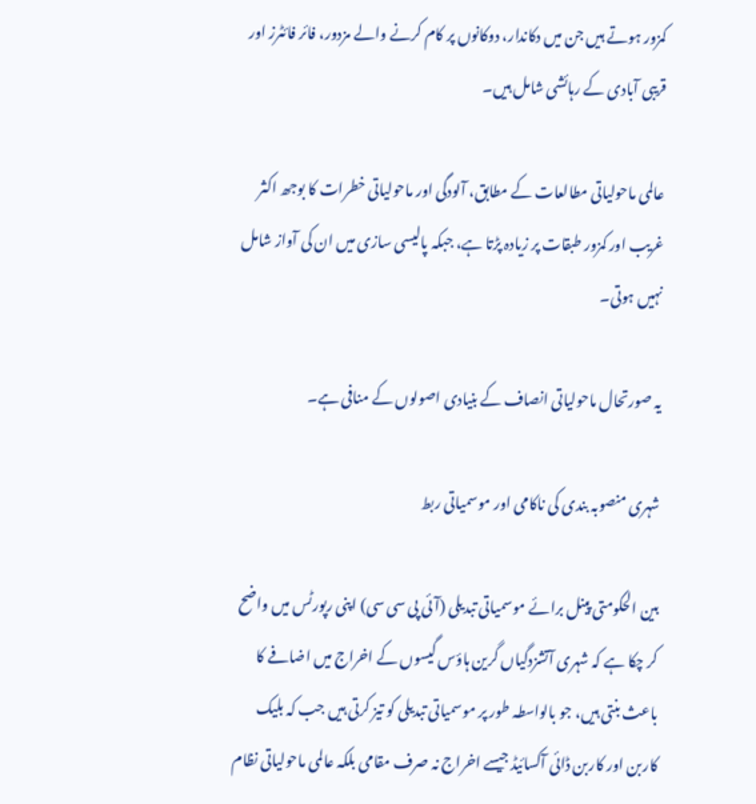کمزور ہوتے ہیں جن میں دکاندار، دوکانوں پر کام کرنے والے مزدور، فائر فائٹرز اور قریبی آبادی کے رہائشی شامل ہیں۔

عالمی ماحولیاتی مطالعات کے مطابق، آلودگی اور ماحولیاتی خطرات کا بوجھ اکثر غریب اور کمزور طبقات پر زیادہ پڑتا ہے، جبکہ پالیسی سازی میں ان کی آواز شامل نہیں ہوتی۔

یہ صورتحال ماحولیاتی انصاف کے بنیادی اصولوں کے منافی ہے۔

شہری منصوبہ بندی کی ناکامی اور موسمیاتی ربط

بین الحکومتی پینل برائے موسمیاتی تبدیلی (آئی پی سی سی) اپنی رپورٹس میں واضح کر چکا ہے کہ شہری آتشزدگیاں گرین ہاؤس گیسوں کے اخراج میں اضافے کا باعث بنتی ہیں، جو بالواسطہ طور پر موسمیاتی تبدیلی کو تیز کرتی ہیں جب کہ بلیک کاربن اور کاربن ڈائی آکسائیڈ جیسے اخراج نہ صرف مقامی بلکہ عالمی ماحولیاتی نظام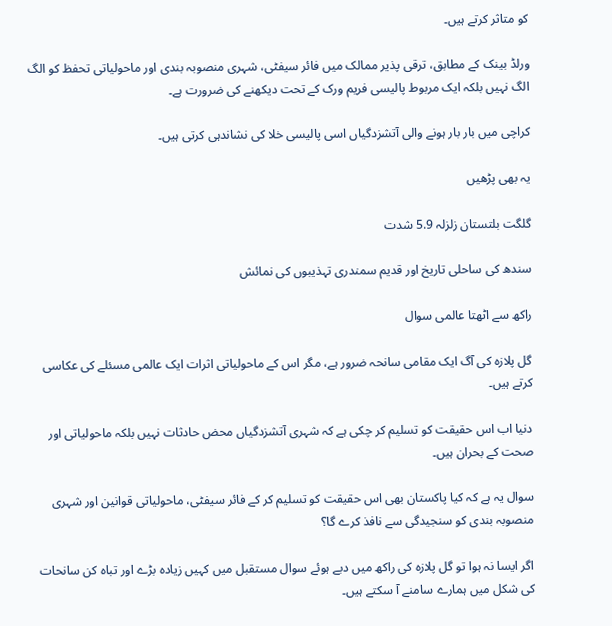کو متاثر کرتے ہیں۔

ورلڈ بینک کے مطابق، ترقی پذیر ممالک میں فائر سیفٹی، شہری منصوبہ بندی اور ماحولیاتی تحفظ کو الگ الگ نہیں بلکہ ایک مربوط پالیسی فریم ورک کے تحت دیکھنے کی ضرورت ہے۔

کراچی میں بار بار ہونے والی آتشزدگیاں اسی پالیسی خلا کی نشاندہی کرتی ہیں۔

یہ بھی پڑھیں

گلگت بلتستان زلزلہ 5.9 شدت

سندھ کی ساحلی تاریخ اور قدیم سمندری تہذیبوں کی نمائش

راکھ سے اٹھتا عالمی سوال

گل پلازہ کی آگ ایک مقامی سانحہ ضرور ہے، مگر اس کے ماحولیاتی اثرات ایک عالمی مسئلے کی عکاسی کرتے ہیں۔

دنیا اب اس حقیقت کو تسلیم کر چکی ہے کہ شہری آتشزدگیاں محض حادثات نہیں بلکہ ماحولیاتی اور صحت کے بحران ہیں۔

سوال یہ ہے کہ کیا پاکستان بھی اس حقیقت کو تسلیم کر کے فائر سیفٹی، ماحولیاتی قوانین اور شہری منصوبہ بندی کو سنجیدگی سے نافذ کرے گا؟

اگر ایسا نہ ہوا تو گل پلازہ کی راکھ میں دبے ہوئے سوال مستقبل میں کہیں زیادہ بڑے اور تباہ کن سانحات کی شکل میں ہمارے سامنے آ سکتے ہیں۔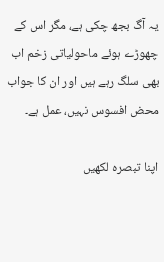یہ آگ بجھ چکی ہے، مگر اس کے چھوڑے ہوئے ماحولیاتی زخم اب بھی سلگ رہے ہیں اور ان کا جواب محض افسوس نہیں، عمل ہے۔

اپنا تبصرہ لکھیں